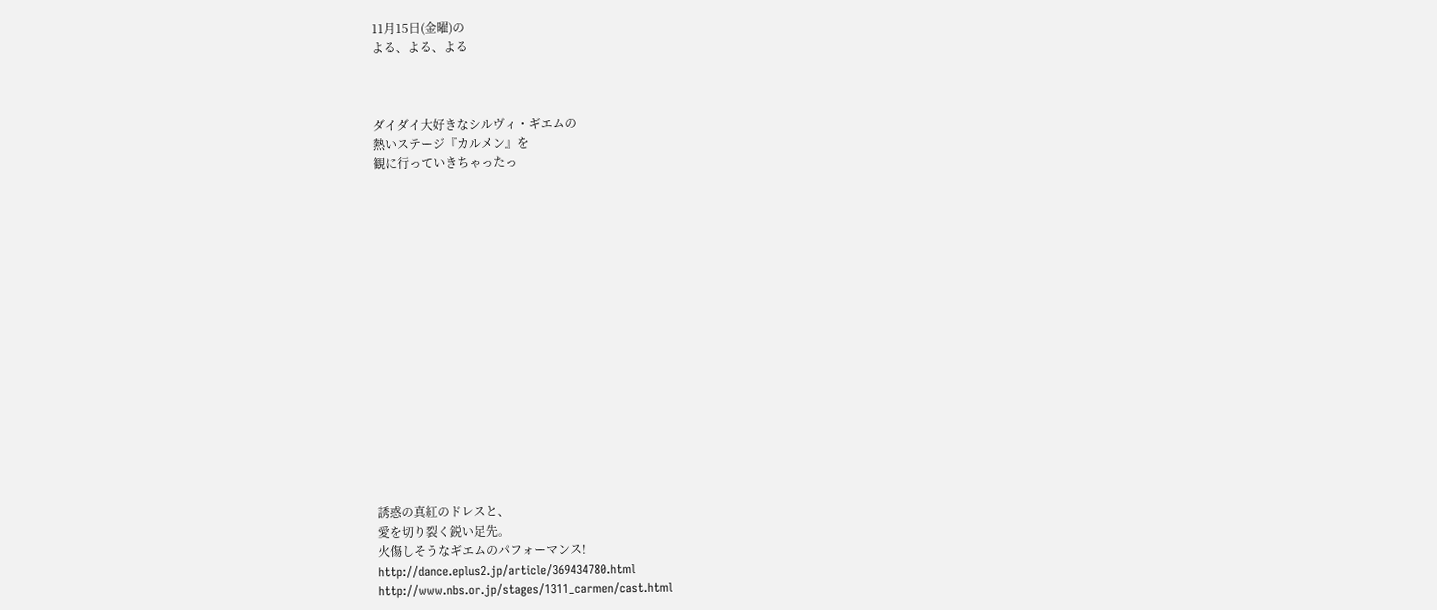11月15日(金曜)の
よる、よる、よる



ダイダイ大好きなシルヴィ・ギエムの
熱いステージ『カルメン』を
観に行っていきちゃったっ

















誘惑の真紅のドレスと、
愛を切り裂く鋭い足先。
火傷しそうなギエムのパフォーマンス!
http://dance.eplus2.jp/article/369434780.html
http://www.nbs.or.jp/stages/1311_carmen/cast.html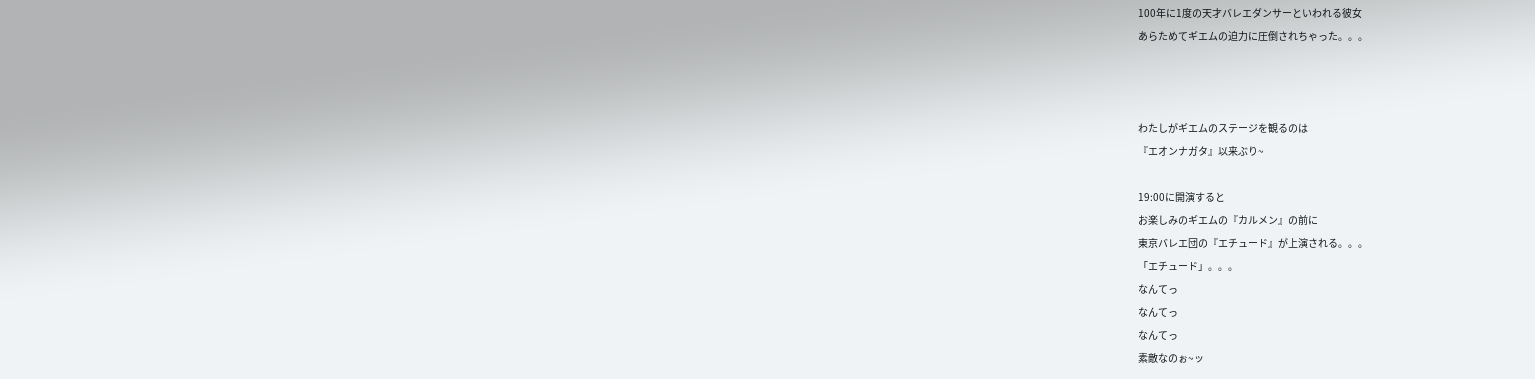100年に1度の天才バレエダンサーといわれる彼女
あらためてギエムの迫力に圧倒されちゃった。。。



わたしがギエムのステージを観るのは
『エオンナガタ』以来ぶり~

19:00に開演すると
お楽しみのギエムの『カルメン』の前に
東京バレエ団の『エチュード』が上演される。。。
「エチュード」。。。
なんてっ
なんてっ
なんてっ
素敵なのぉ~ッ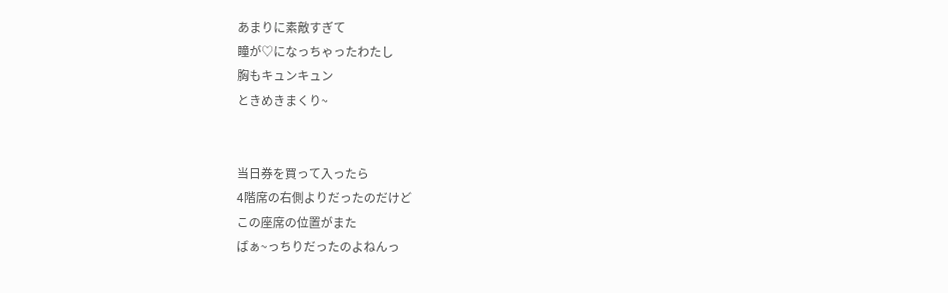あまりに素敵すぎて
瞳が♡になっちゃったわたし
胸もキュンキュン
ときめきまくり~


当日券を買って入ったら
4階席の右側よりだったのだけど
この座席の位置がまた
ばぁ~っちりだったのよねんっ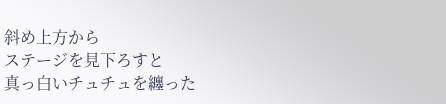斜め上方から
ステージを見下ろすと
真っ白いチュチュを纏った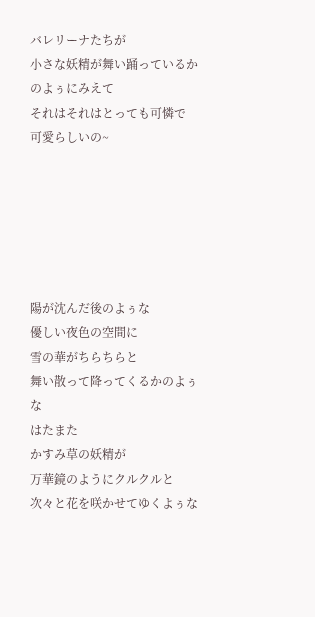バレリーナたちが
小さな妖精が舞い踊っているかのよぅにみえて
それはそれはとっても可憐で
可愛らしいの~






陽が沈んだ後のよぅな
優しい夜色の空間に
雪の華がちらちらと
舞い散って降ってくるかのよぅな
はたまた
かすみ草の妖精が
万華鏡のようにクルクルと
次々と花を咲かせてゆくよぅな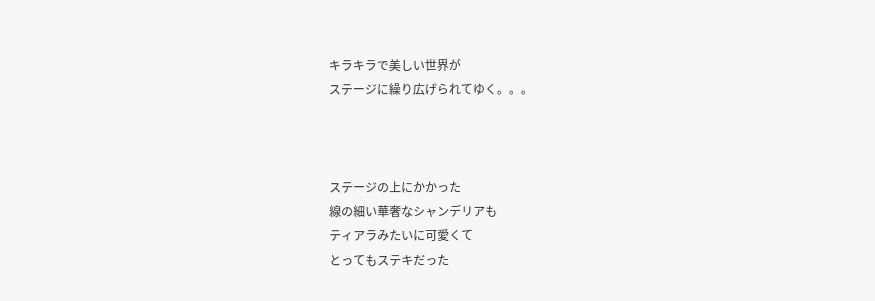キラキラで美しい世界が
ステージに繰り広げられてゆく。。。



ステージの上にかかった
線の細い華奢なシャンデリアも
ティアラみたいに可愛くて
とってもステキだった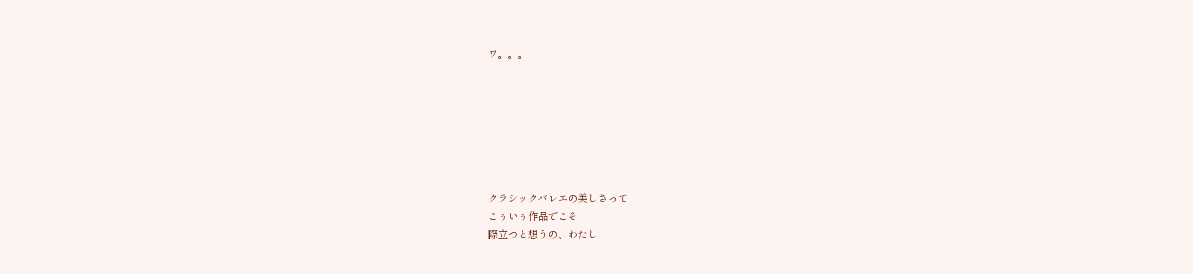ワ。。。







クラシックバレエの美しさって
こぅいぅ作品でこそ
際立つと想うの、わたし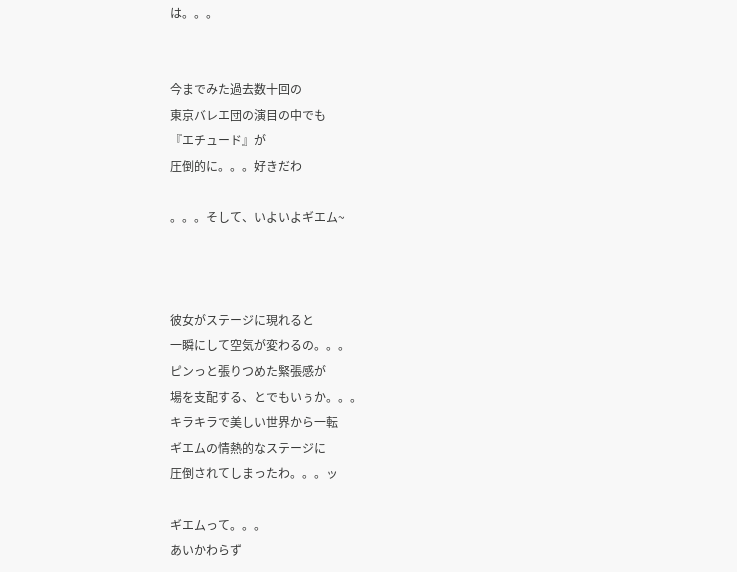は。。。


今までみた過去数十回の
東京バレエ団の演目の中でも
『エチュード』が
圧倒的に。。。好きだわ

。。。そして、いよいよギエム~



彼女がステージに現れると
一瞬にして空気が変わるの。。。
ピンっと張りつめた緊張感が
場を支配する、とでもいぅか。。。
キラキラで美しい世界から一転
ギエムの情熱的なステージに
圧倒されてしまったわ。。。ッ

ギエムって。。。
あいかわらず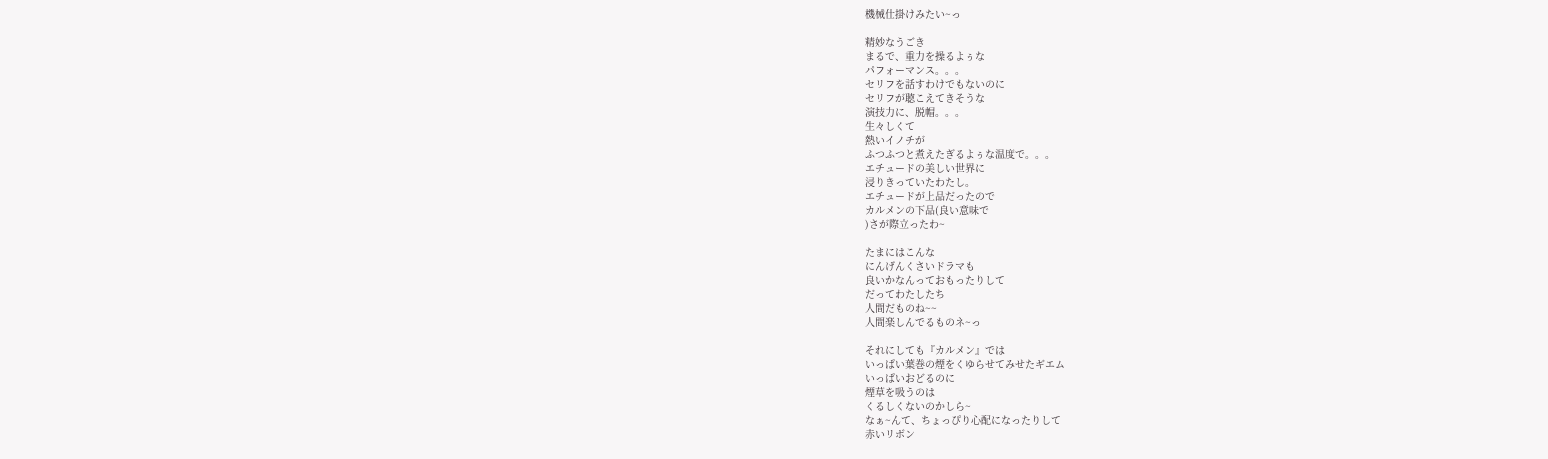機械仕掛けみたい~っ

精妙なうごき
まるで、重力を操るよぅな
パフォーマンス。。。
セリフを話すわけでもないのに
セリフが聴こえてきそうな
演技力に、脱帽。。。
生々しくて
熱いイノチが
ふつふつと煮えたぎるよぅな温度で。。。
エチュードの美しい世界に
浸りきっていたわたし。
エチュードが上品だったので
カルメンの下品(良い意味で
)さが際立ったわ~

たまにはこんな
にんげんくさいドラマも
良いかなんっておもったりして
だってわたしたち
人間だものね~~
人間楽しんでるものネ~っ

それにしても『カルメン』では
いっぱい葉巻の煙をくゆらせてみせたギエム
いっぱいおどるのに
煙草を吸うのは
くるしくないのかしら~
なぁ~んて、ちょっぴり心配になったりして
赤いリボン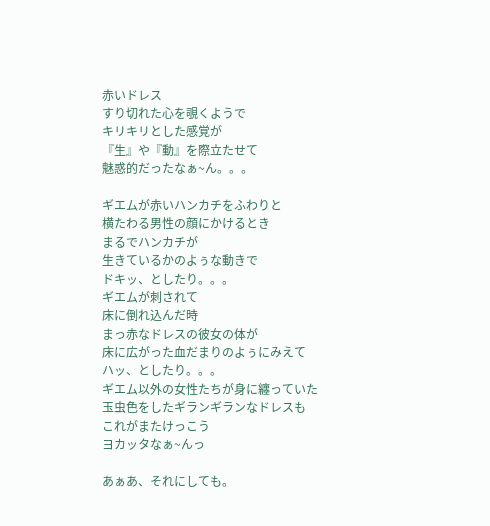赤いドレス
すり切れた心を覗くようで
キリキリとした感覚が
『生』や『動』を際立たせて
魅惑的だったなぁ~ん。。。

ギエムが赤いハンカチをふわりと
横たわる男性の顔にかけるとき
まるでハンカチが
生きているかのよぅな動きで
ドキッ、としたり。。。
ギエムが刺されて
床に倒れ込んだ時
まっ赤なドレスの彼女の体が
床に広がった血だまりのよぅにみえて
ハッ、としたり。。。
ギエム以外の女性たちが身に纏っていた
玉虫色をしたギランギランなドレスも
これがまたけっこう
ヨカッタなぁ~んっ

あぁあ、それにしても。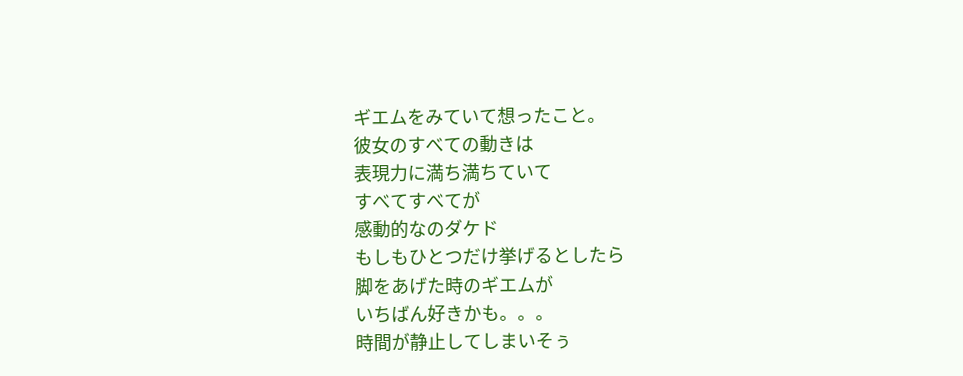ギエムをみていて想ったこと。
彼女のすべての動きは
表現力に満ち満ちていて
すべてすべてが
感動的なのダケド
もしもひとつだけ挙げるとしたら
脚をあげた時のギエムが
いちばん好きかも。。。
時間が静止してしまいそぅ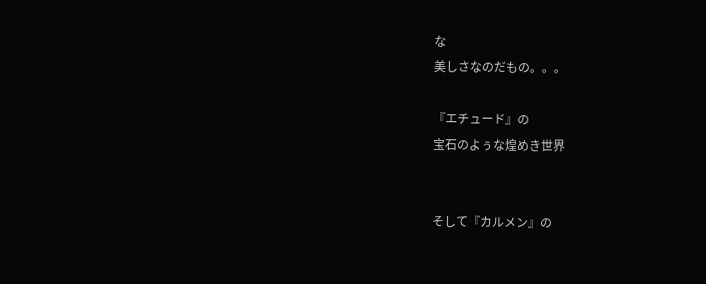な
美しさなのだもの。。。

『エチュード』の
宝石のよぅな煌めき世界


そして『カルメン』の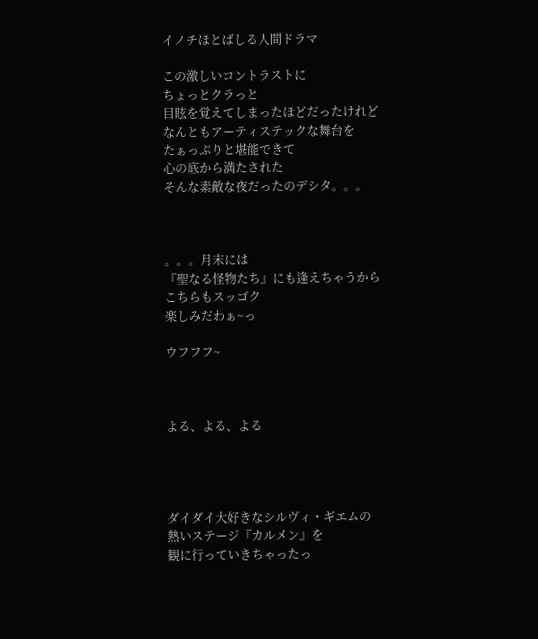イノチほとばしる人間ドラマ

この激しいコントラストに
ちょっとクラっと
目眩を覚えてしまったほどだったけれど
なんともアーティステックな舞台を
たぁっぷりと堪能できて
心の底から満たされた
そんな素敵な夜だったのデシタ。。。



。。。月末には
『聖なる怪物たち』にも逢えちゃうから
こちらもスッゴク
楽しみだわぁ~っ

ウフフフ~



よる、よる、よる




ダイダイ大好きなシルヴィ・ギエムの
熱いステージ『カルメン』を
観に行っていきちゃったっ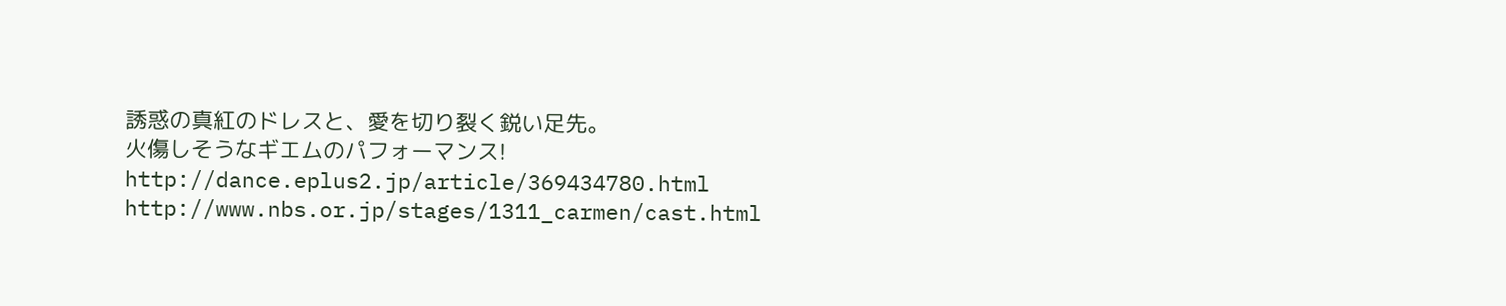誘惑の真紅のドレスと、愛を切り裂く鋭い足先。
火傷しそうなギエムのパフォーマンス!
http://dance.eplus2.jp/article/369434780.html
http://www.nbs.or.jp/stages/1311_carmen/cast.html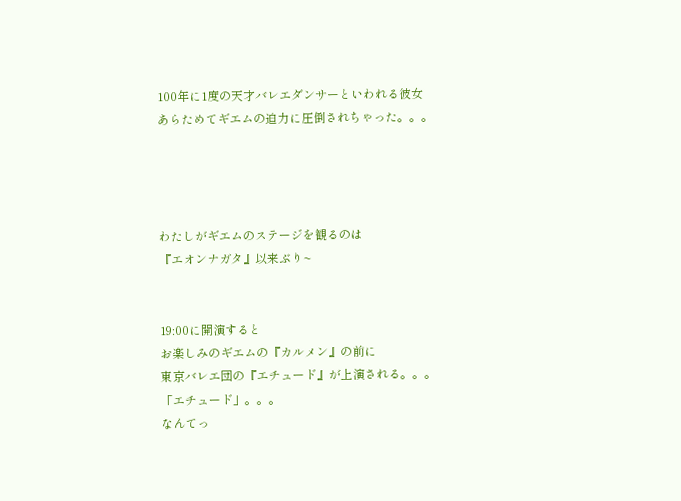100年に1度の天才バレエダンサーといわれる彼女
あらためてギエムの迫力に圧倒されちゃった。。。




わたしがギエムのステージを観るのは
『エオンナガタ』以来ぶり~


19:00に開演すると
お楽しみのギエムの『カルメン』の前に
東京バレエ団の『エチュード』が上演される。。。
「エチュード」。。。
なんてっ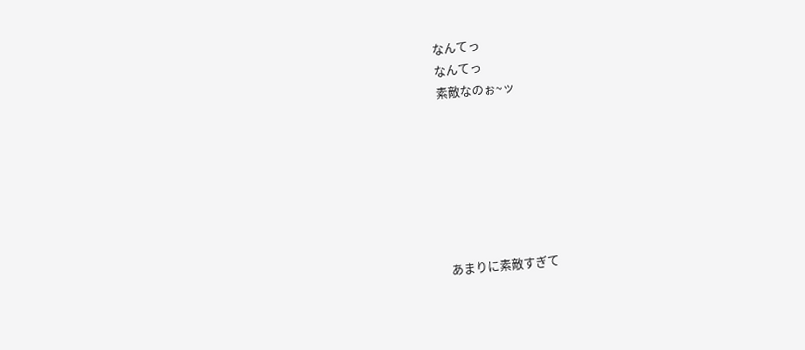なんてっ
なんてっ
素敵なのぉ~ッ







あまりに素敵すぎて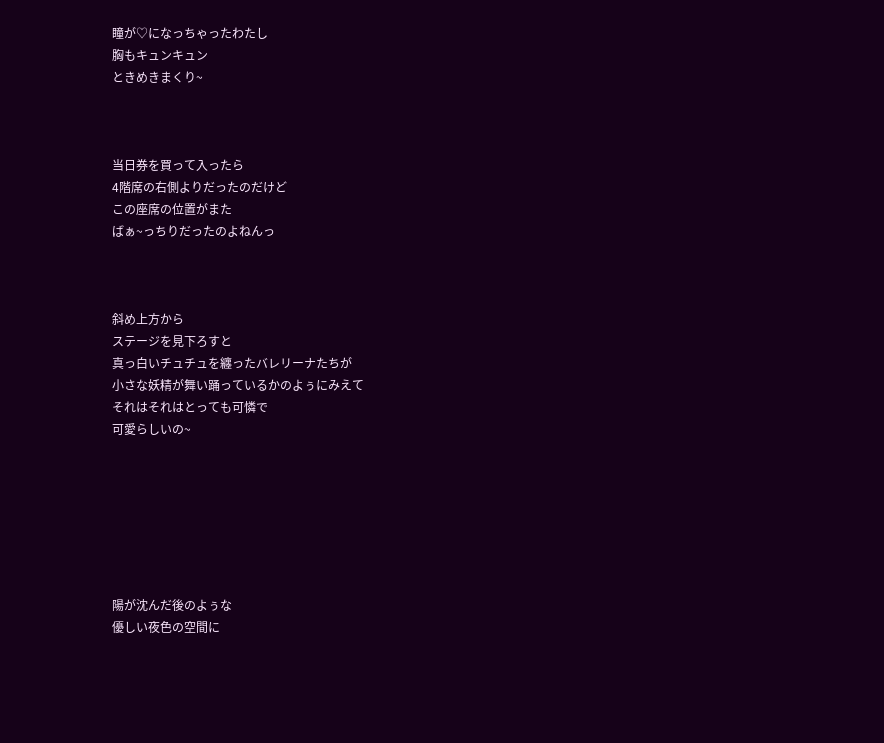瞳が♡になっちゃったわたし
胸もキュンキュン
ときめきまくり~



当日券を買って入ったら
4階席の右側よりだったのだけど
この座席の位置がまた
ばぁ~っちりだったのよねんっ



斜め上方から
ステージを見下ろすと
真っ白いチュチュを纏ったバレリーナたちが
小さな妖精が舞い踊っているかのよぅにみえて
それはそれはとっても可憐で
可愛らしいの~







陽が沈んだ後のよぅな
優しい夜色の空間に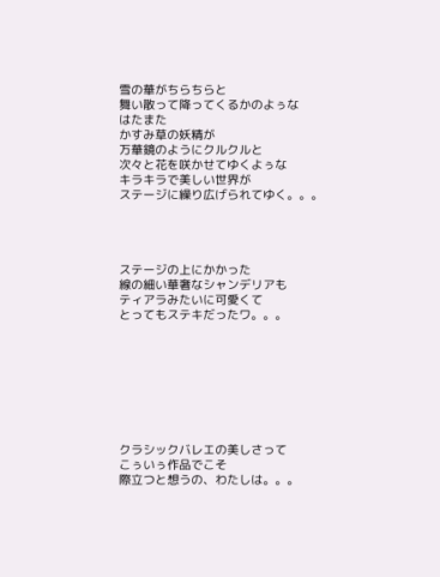雪の華がちらちらと
舞い散って降ってくるかのよぅな
はたまた
かすみ草の妖精が
万華鏡のようにクルクルと
次々と花を咲かせてゆくよぅな
キラキラで美しい世界が
ステージに繰り広げられてゆく。。。




ステージの上にかかった
線の細い華奢なシャンデリアも
ティアラみたいに可愛くて
とってもステキだったワ。。。








クラシックバレエの美しさって
こぅいぅ作品でこそ
際立つと想うの、わたしは。。。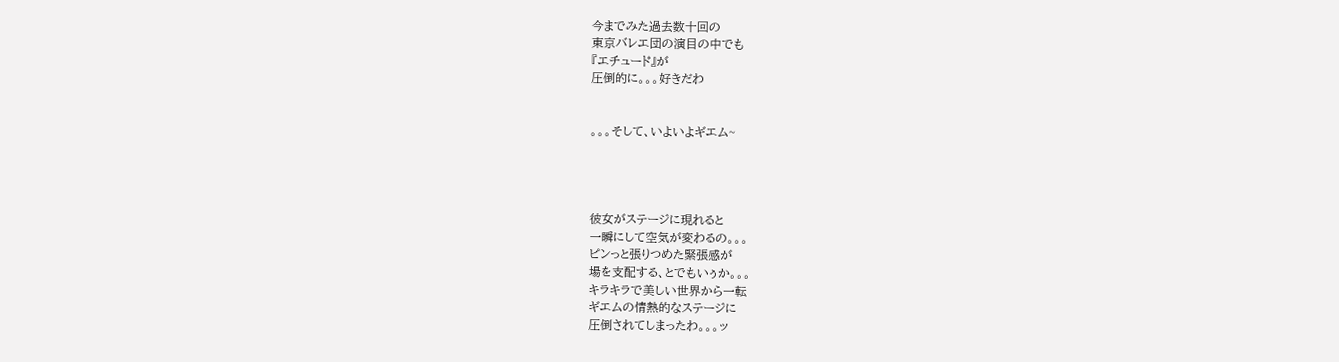今までみた過去数十回の
東京バレエ団の演目の中でも
『エチュード』が
圧倒的に。。。好きだわ


。。。そして、いよいよギエム~




彼女がステージに現れると
一瞬にして空気が変わるの。。。
ピンっと張りつめた緊張感が
場を支配する、とでもいぅか。。。
キラキラで美しい世界から一転
ギエムの情熱的なステージに
圧倒されてしまったわ。。。ッ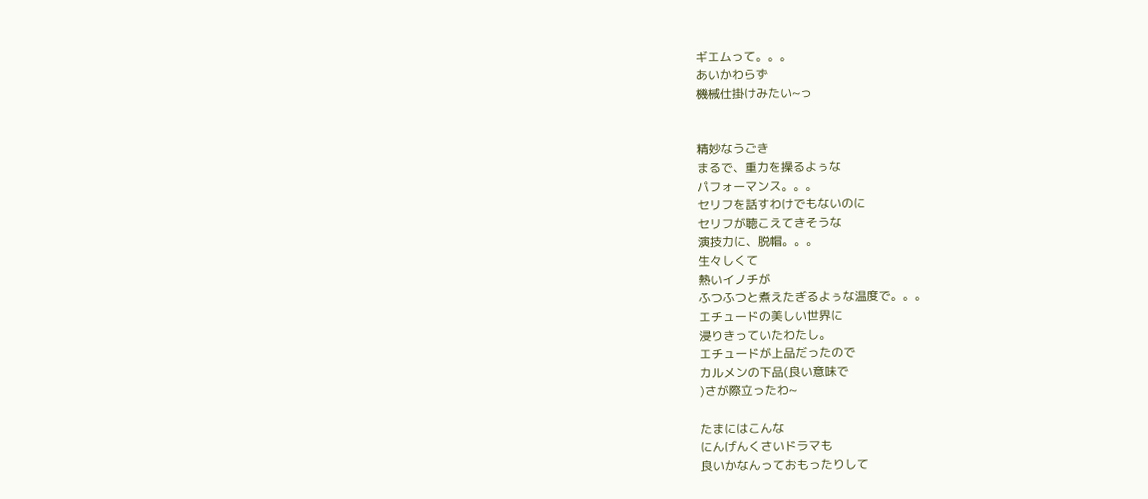ギエムって。。。
あいかわらず
機械仕掛けみたい~っ


精妙なうごき
まるで、重力を操るよぅな
パフォーマンス。。。
セリフを話すわけでもないのに
セリフが聴こえてきそうな
演技力に、脱帽。。。
生々しくて
熱いイノチが
ふつふつと煮えたぎるよぅな温度で。。。
エチュードの美しい世界に
浸りきっていたわたし。
エチュードが上品だったので
カルメンの下品(良い意味で
)さが際立ったわ~

たまにはこんな
にんげんくさいドラマも
良いかなんっておもったりして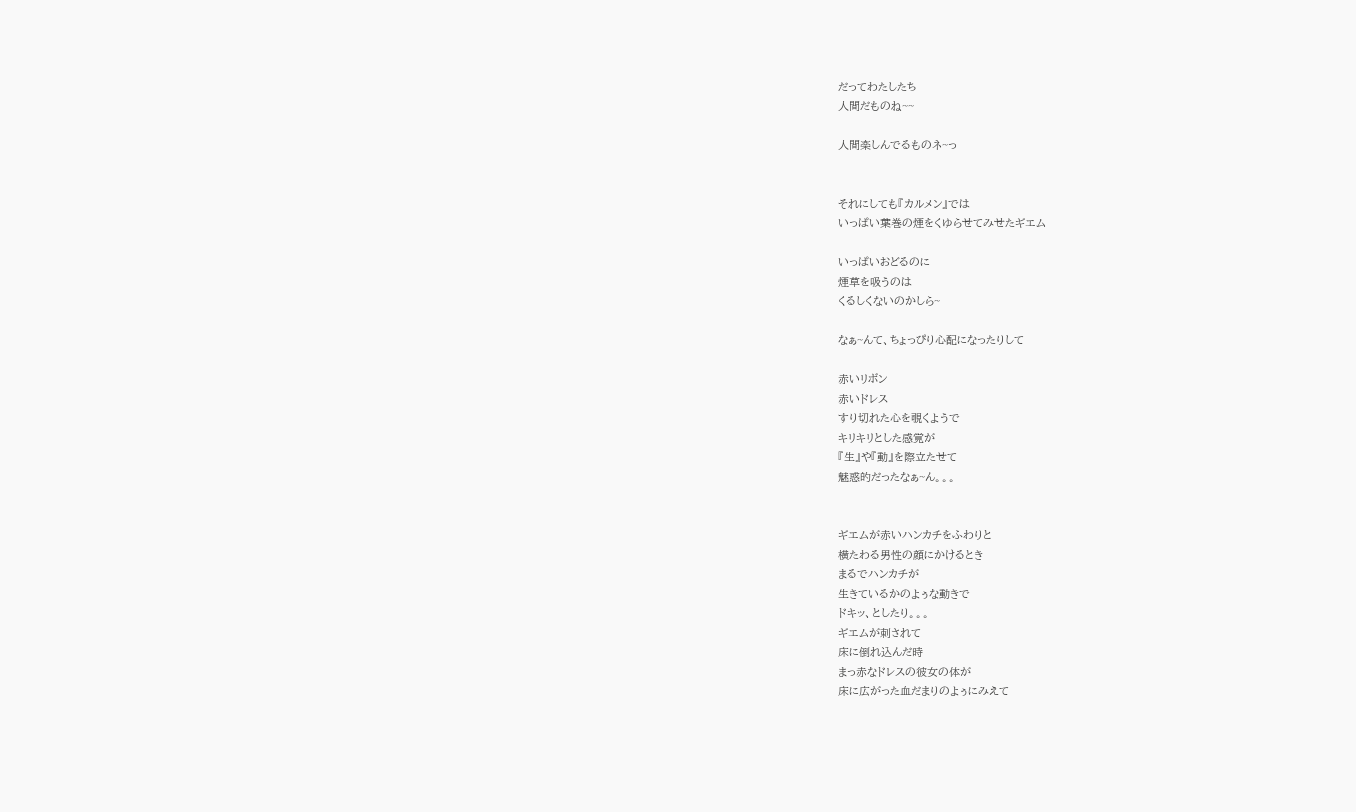だってわたしたち
人間だものね~~

人間楽しんでるものネ~っ


それにしても『カルメン』では
いっぱい葉巻の煙をくゆらせてみせたギエム

いっぱいおどるのに
煙草を吸うのは
くるしくないのかしら~

なぁ~んて、ちょっぴり心配になったりして

赤いリボン
赤いドレス
すり切れた心を覗くようで
キリキリとした感覚が
『生』や『動』を際立たせて
魅惑的だったなぁ~ん。。。


ギエムが赤いハンカチをふわりと
横たわる男性の顔にかけるとき
まるでハンカチが
生きているかのよぅな動きで
ドキッ、としたり。。。
ギエムが刺されて
床に倒れ込んだ時
まっ赤なドレスの彼女の体が
床に広がった血だまりのよぅにみえて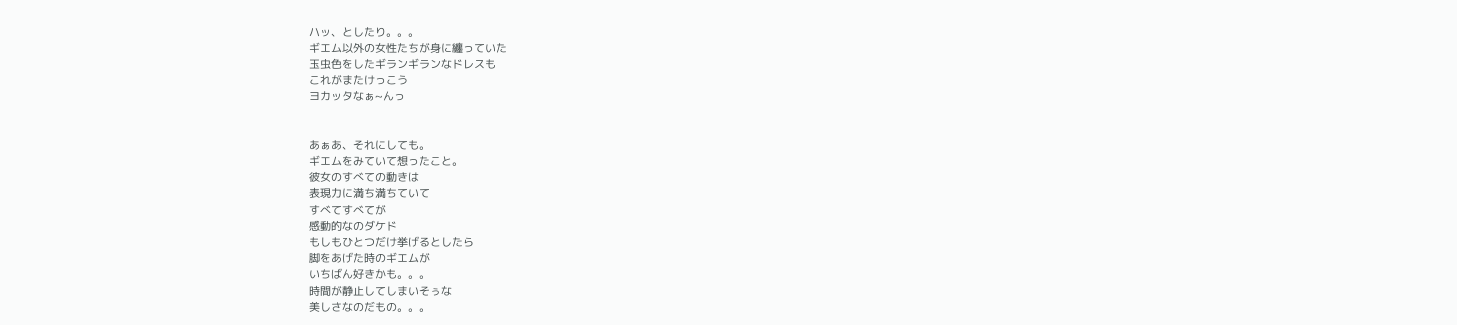ハッ、としたり。。。
ギエム以外の女性たちが身に纏っていた
玉虫色をしたギランギランなドレスも
これがまたけっこう
ヨカッタなぁ~んっ


あぁあ、それにしても。
ギエムをみていて想ったこと。
彼女のすべての動きは
表現力に満ち満ちていて
すべてすべてが
感動的なのダケド
もしもひとつだけ挙げるとしたら
脚をあげた時のギエムが
いちばん好きかも。。。
時間が静止してしまいそぅな
美しさなのだもの。。。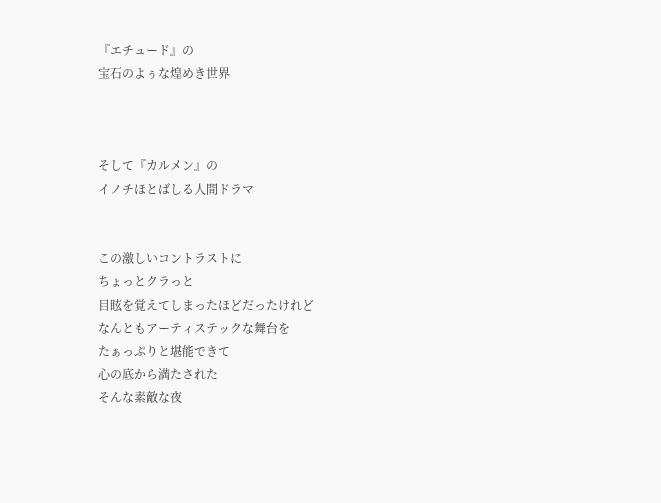『エチュード』の
宝石のよぅな煌めき世界



そして『カルメン』の
イノチほとばしる人間ドラマ


この激しいコントラストに
ちょっとクラっと
目眩を覚えてしまったほどだったけれど
なんともアーティステックな舞台を
たぁっぷりと堪能できて
心の底から満たされた
そんな素敵な夜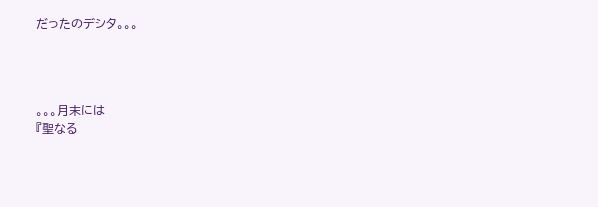だったのデシタ。。。




。。。月末には
『聖なる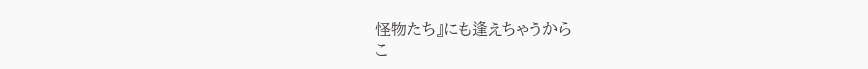怪物たち』にも逢えちゃうから
こ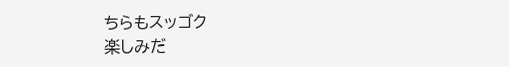ちらもスッゴク
楽しみだ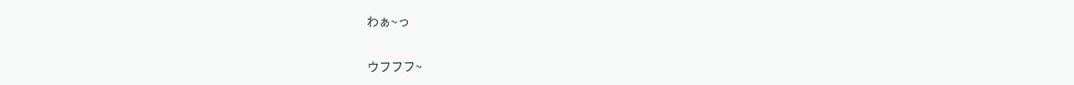わぁ~っ


ウフフフ~